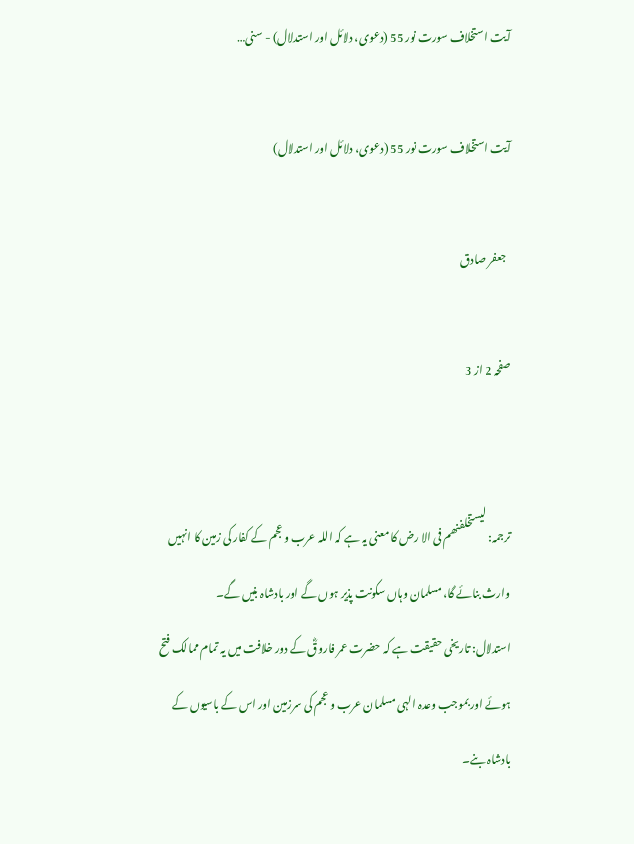آیت استخلاف سورت نور 55 (دعوی، دلائل اور استدلال) - سنی…

آیت استخلاف سورت نور 55 (دعوی، دلائل اور استدلال)

  جعفر صادق

صفحہ 2 از 3


ترجمہ: لیستخلفنھم فی الا رض کا معنی یہ ہے کہ اللہ عرب و عجم کے کفار کی زمین کا انہیں وارث بنائے گا، مسلمان وہاں سکونت پذیر ہوں گے اور بادشاہ بنیں گے۔
استدلال: تاریخی حقیقت ہے کہ حضرت عمر فاروقؓ کے دور خلافت میں یہ تمام ممالک فتح ہوئے اور بموجب وعدہ الہی مسلمان عرب و عجم کی سرزمین اور اس کے باسیوں کے بادشاہ بنے۔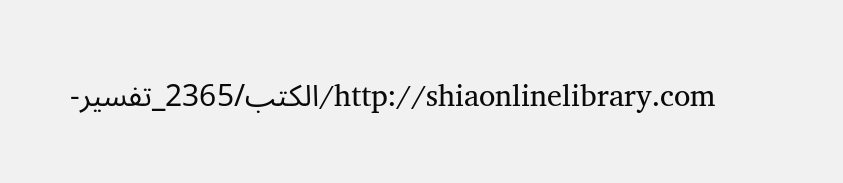http://shiaonlinelibrary.com/الكتب/2365_تفسير-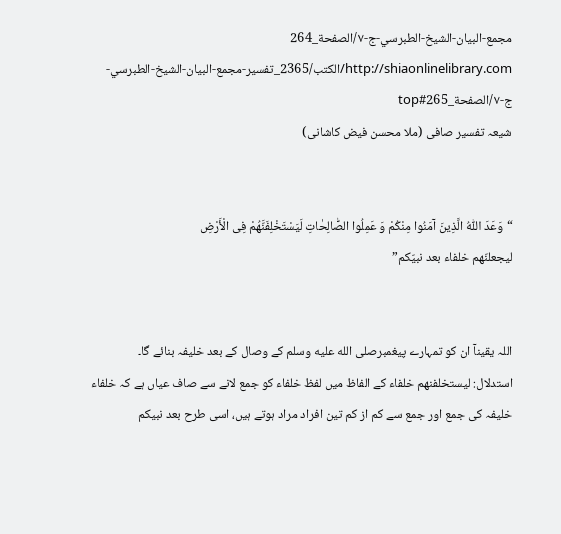مجمع-البيان-الشيخ-الطبرسي-ج-٧/الصفحة_264
http://shiaonlinelibrary.com/الكتب/2365_تفسير-مجمع-البيان-الشيخ-الطبرسي-ج-٧/الصفحة_265#top
شیعہ تفسیر صافی (ملا محسن فیض کاشانی)


“وَعَدَ اللّٰهُ الَّذِینَ آمَنُوا مِنْکُمْ وَ عَمِلُوا الصّٰالِحٰاتِ لَیَسْتَخْلِفَنَّهُمْ فِی الْأَرْضِ
لیجعلنّهم خلفاء بعد نبیّکم”


اللہ یقینآ ان کو تمہارے پیغمبرصلى الله عليه وسلم کے وصال کے بعد خلیفہ بنائے گا۔
استدلال: لیستخلفنھم خلفاء کے الفاظ میں لفظ خلفاء کو جمع لانے سے صاف عیاں ہے کہ خلفاء خلیفہ کی جمع اور جمع سے کم از کم تین افراد مراد ہوتے ہیں، اسی طرح بعد نبیکم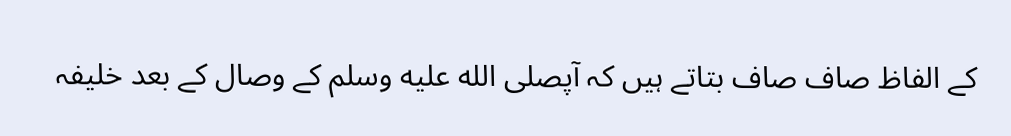کے الفاظ صاف صاف بتاتے ہیں کہ آپصلى الله عليه وسلم کے وصال کے بعد خلیفہ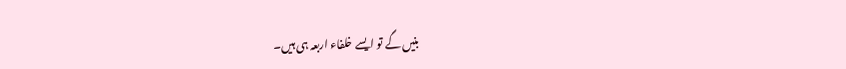بنیں گے تو ایسے خلفاء اربعہ ہی ہیں۔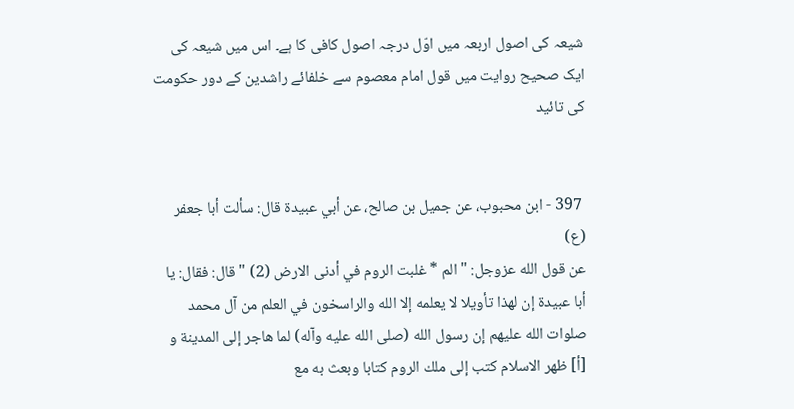شیعہ کی اصول اربعہ میں اوّل درجہ اصول کافی کا ہے۔ اس میں شیعہ کی ایک صحیح روایت میں قول امام معصوم سے خلفائے راشدین کے دور حکومت کی تائید


 397 - ابن محبوب، عن جميل بن صالح، عن أبي عبيدة قال: سألت أبا جعفر (ع)
عن قول الله عزوجل: " الم * غلبت الروم في أدنى الارض (2) " قال: فقال: يا أبا عبيدة إن لهذا تأويلا لا يعلمه إلا الله والراسخون في العلم من آل محمد صلوات الله عليهم إن رسول الله (صلى الله عليه وآله) لما هاجر إلى المدينة و [أ] ظهر الاسلام كتب إلى ملك الروم كتابا وبعث به مع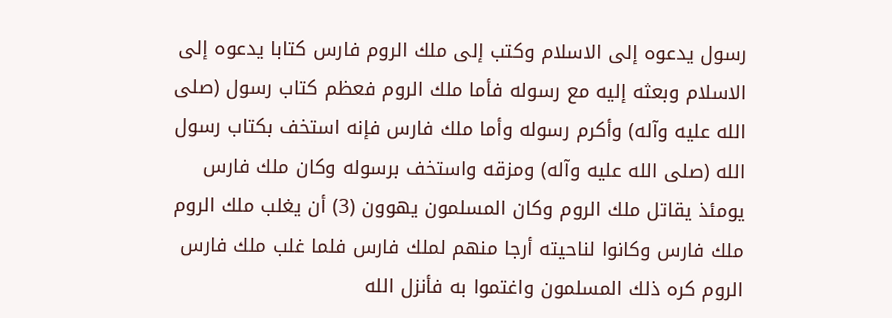رسول يدعوه إلى الاسلام وكتب إلى ملك الروم فارس كتابا يدعوه إلى الاسلام وبعثه إليه مع رسوله فأما ملك الروم فعظم كتاب رسول (صلى الله عليه وآله) وأكرم رسوله وأما ملك فارس فإنه استخف بكتاب رسول الله (صلى الله عليه وآله) ومزقه واستخف برسوله وكان ملك فارس يومئذ يقاتل ملك الروم وكان المسلمون يهوون (3) أن يغلب ملك الروم ملك فارس وكانوا لناحيته أرجا منهم لملك فارس فلما غلب ملك فارس الروم كره ذلك المسلمون واغتموا به فأنزل الله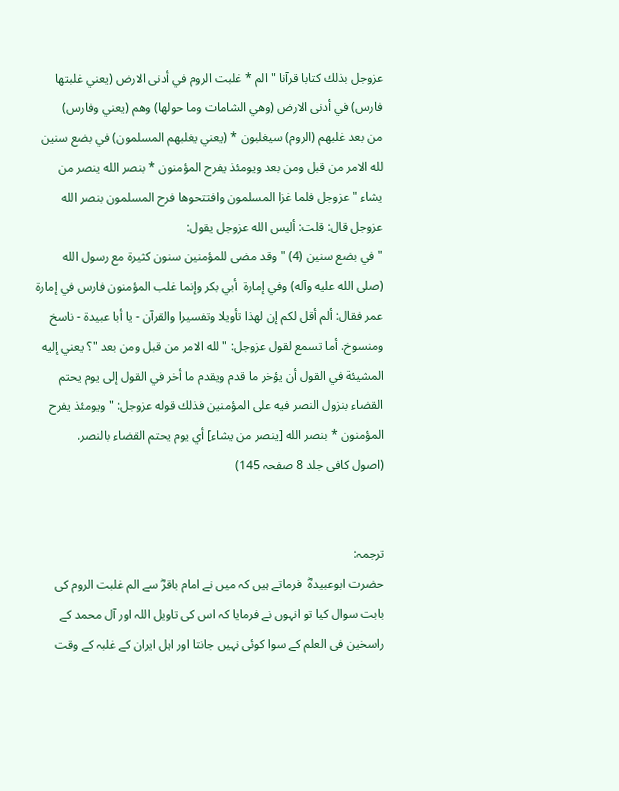عزوجل بذلك كتابا قرآنا " الم * غلبت الروم في أدنى الارض (يعني غلبتها فارس) في أدنى الارض (وهي الشامات وما حولها) وهم (يعني وفارس)
من بعد غلبهم (الروم) سيغلبون * (يعني يغلبهم المسلمون) في بضع سنين لله الامر من قبل ومن بعد ويومئذ يفرح المؤمنون * بنصر الله ينصر من يشاء " عزوجل فلما غزا المسلمون وافتتحوها فرح المسلمون بنصر الله عزوجل قال: قلت: أليس الله عزوجل يقول:
" في بضع سنين (4) " وقد مضى للمؤمنين سنون كثيرة مع رسول الله (صلى الله عليه وآله) وفي إمارة  أبي بكر وإنما غلب المؤمنون فارس في إمارة عمر فقال: ألم أقل لكم إن لهذا تأويلا وتفسيرا والقرآن - يا أبا عبيدة - ناسخ ومنسوخ. أما تسمع لقول عزوجل: " لله الامر من قبل ومن بعد "؟ يعني إليه المشيئة في القول أن يؤخر ما قدم ويقدم ما أخر في القول إلى يوم يحتم القضاء بنزول النصر فيه على المؤمنين فذلك قوله عزوجل: " ويومئذ يفرح المؤمنون * بنصر الله [ينصر من يشاء] أي يوم يحتم القضاء بالنصر.
(اصول کافی جلد 8 صفحہ 145)


ترجمہ:
حضرت ابوعبیدہؓ  فرماتے ہیں کہ میں نے امام باقرؓ سے الم غلبت الروم کی بابت سوال کیا تو انہوں نے فرمایا کہ اس کی تاویل اللہ اور آل محمد کے راسخین فی العلم کے سوا کوئی نہیں جانتا اور اہل ایران کے غلبہ کے وقت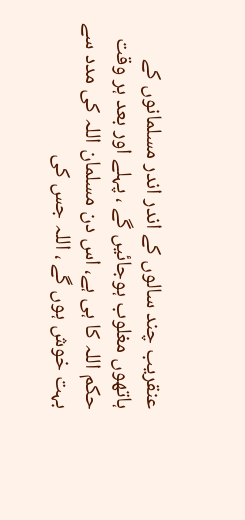عنقریب چند سالوں کے اندر اندر مسلمانوں کے ہاتھوں مغلوب ہوجائیں گے ، پہلے اور بعد ہر وقت حکم اللہ کا ہی ہے، اس دن مسلمان اللہ کی مدد سے بہت خوش ہوں گے ، اللہ جس کی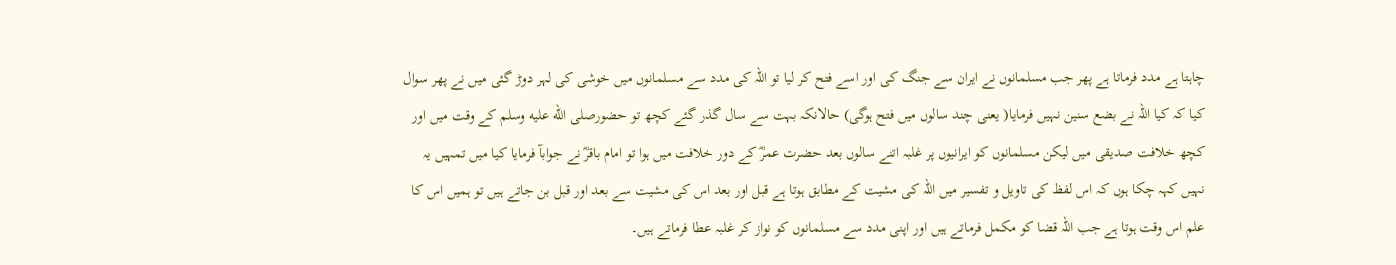چاہتا ہے مدد فرماتا ہے پھر جب مسلمانوں نے ایران سے جنگ کی اور اسے فتح کر لیا تو اللہ کی مدد سے مسلمانوں میں خوشی کی لہر دوڑ گئی میں نے پھر سوال کیا کہ کیا اللہ نے بضع سنین نہیں فرمایا( یعنی چند سالوں میں فتح ہوگی) حالانکہ بہت سے سال گذر گئے کچھ تو حضورصلى الله عليه وسلم کے وقت میں اور کچھ خلافت صدیقی میں لیکن مسلمانوں کو ایرانیوں پر غلبہ اتنے سالوں بعد حضرت عمرؓ کے دور خلافت میں ہوا تو امام باقرؓ نے جوابآ فرمایا کیا میں تمہیں یہ نہیں کہہ چکا ہوں کہ اس لفظ کی تاویل و تفسیر میں اللہ کی مشیت کے مطابق ہوتا ہے قبل اور بعد اس کی مشیت سے بعد اور قبل بن جاتے ہیں تو ہمیں اس کا علم اس وقت ہوتا ہے جب اللہ قضا کو مکمل فرماتے ہیں اور اپنی مدد سے مسلمانوں کو نواز کر غلبہ عطا فرماتے ہیں۔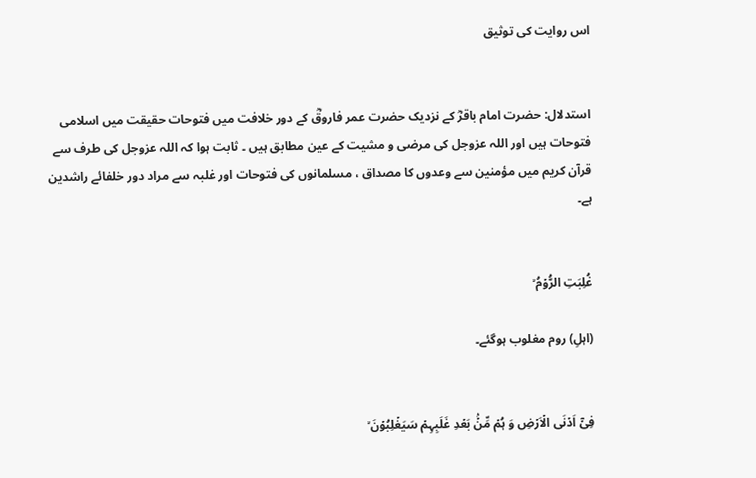اس روایت کی توثیق


استدلال: حضرت امام باقرؓ کے نزدیک حضرت عمر فاروقؓ کے دور خلافت میں فتوحات حقیقت میں اسلامی فتوحات ہیں اور اللہ عزوجل کی مرضی و مشیت کے عین مطابق ہیں ۔ ثابت ہوا کہ اللہ عزوجل کی طرف سے قرآن کریم میں مؤمنین سے وعدوں کا مصداق ، مسلمانوں کی فتوحات اور غلبہ سے مراد دور خلفائے راشدین ہے۔


غُلِبَتِ الرُّوۡمُ ۙ

(اہلِ) روم مغلوب ہوگئے۔


فِیۡۤ اَدۡنَی الۡاَرۡضِ وَ ہُمۡ مِّنۡۢ بَعۡدِ غَلَبِہِمۡ سَیَغۡلِبُوۡنَ ۙ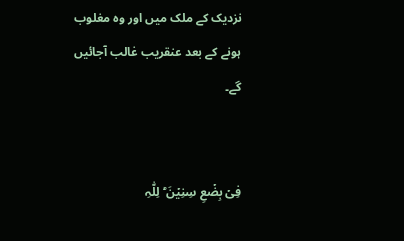نزدیک کے ملک میں اور وہ مغلوب ہونے کے بعد عنقریب غالب آجائیں گے۔


فِیۡ بِضۡعِ سِنِیۡنَ ۬ؕ لِلّٰہِ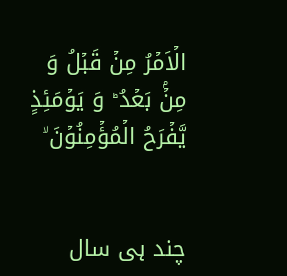الۡاَمۡرُ مِنۡ قَبۡلُ وَ مِنۡۢ بَعۡدُ ؕ وَ یَوۡمَئِذٍ یَّفۡرَحُ الۡمُؤۡمِنُوۡنَ ۙ


چند ہی سال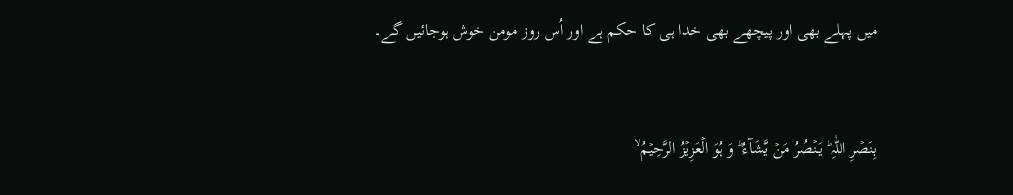میں پہلے بھی اور پیچھے بھی خدا ہی کا حکم ہے اور اُس روز مومن خوش ہوجائیں گے۔


بِنَصۡرِ اللّٰہِ ؕ یَنۡصُرُ مَنۡ یَّشَآءُ ؕ وَ ہُوَ الۡعَزِیۡزُ الرَّحِیۡمُ ۙ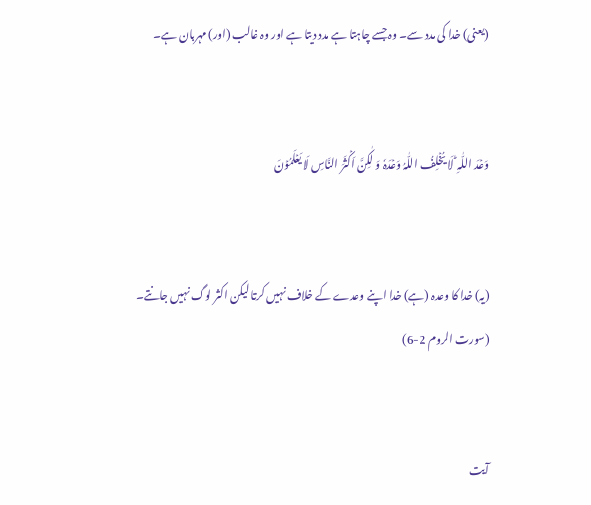(یعنی) خدا کی مدد سے۔ وہ جسے چاہتا ہے مدد دیتا ہے اور وہ غالب (اور) مہربان ہے۔


وَعۡدَ اللّٰہِ ؕ لَا یُخۡلِفُ اللّٰہُ وَعۡدَہٗ وَ لٰکِنَّ اَکۡثَرَ النَّاسِ لَا یَعۡلَمُوۡنَ


(یہ) خدا کا وعدہ (ہے) خدا اپنے وعدے کے خلاف نہیں کرتا لیکن اکثر لوگ نہیں جانتے۔
(سورت الروم 2-6)


آیت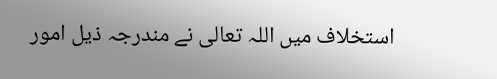استخلاف میں اللہ تعالی نے مندرجہ ذیل امور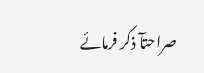صراحتآ ذکر فرمائے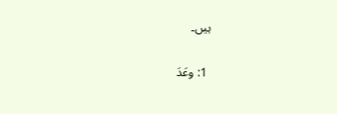ہیں۔


 1: وعَدَ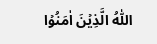اللّٰہُ الَّذِیۡنَ اٰمَنُوۡا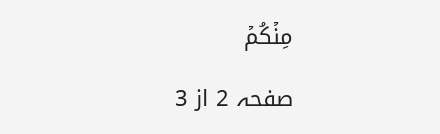مِنۡکُمۡ

صفحہ 2 از 3